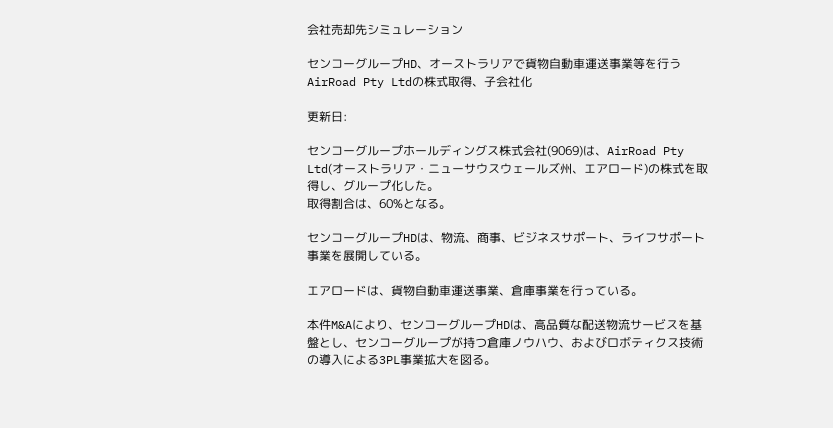会社売却先シミュレーション

センコーグループHD、オーストラリアで貨物自動車運送事業等を行うAirRoad Pty Ltdの株式取得、子会社化

更新日:

センコーグループホールディングス株式会社(9069)は、AirRoad Pty Ltd(オーストラリア・ニューサウスウェールズ州、エアロード)の株式を取得し、グループ化した。
取得割合は、60%となる。

センコーグループHDは、物流、商事、ビジネスサポート、ライフサポート事業を展開している。

エアロードは、貨物自動車運送事業、倉庫事業を行っている。

本件M&Aにより、センコーグループHDは、高品質な配送物流サービスを基盤とし、センコーグループが持つ倉庫ノウハウ、およびロボティクス技術の導入による3PL事業拡大を図る。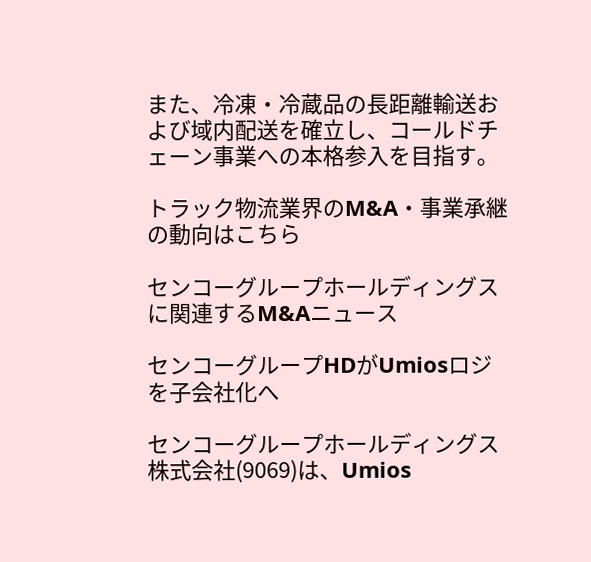また、冷凍・冷蔵品の長距離輸送および域内配送を確立し、コールドチェーン事業への本格参入を目指す。

トラック物流業界のM&A・事業承継の動向はこちら

センコーグループホールディングスに関連するM&Aニュース

センコーグループHDがUmiosロジを子会社化へ

センコーグループホールディングス株式会社(9069)は、Umios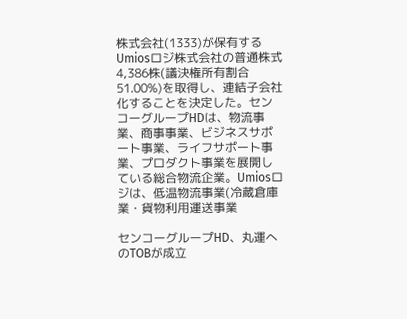株式会社(1333)が保有するUmiosロジ株式会社の普通株式4,386株(議決権所有割合51.00%)を取得し、連結子会社化することを決定した。センコーグループHDは、物流事業、商事事業、ビジネスサポート事業、ライフサポート事業、プロダクト事業を展開している総合物流企業。Umiosロジは、低温物流事業(冷蔵倉庫業・貨物利用運送事業

センコーグループHD、丸運へのTOBが成立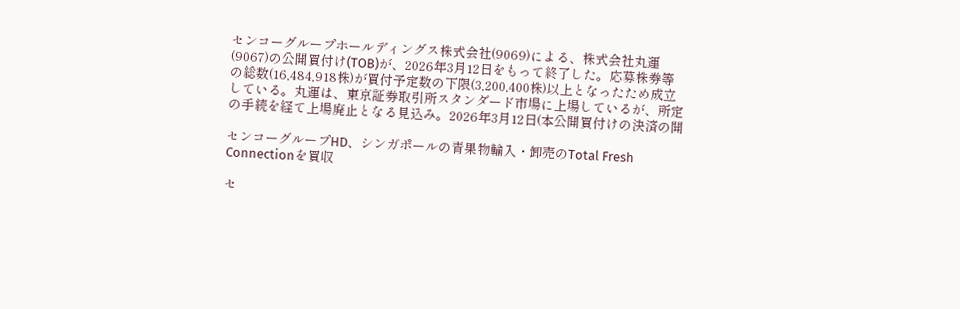センコーグループホールディングス株式会社(9069)による、株式会社丸運(9067)の公開買付け(TOB)が、2026年3月12日をもって終了した。応募株券等の総数(16,484,918株)が買付予定数の下限(3,200,400株)以上となったため成立している。丸運は、東京証券取引所スタンダード市場に上場しているが、所定の手続を経て上場廃止となる見込み。2026年3月12日(本公開買付けの決済の開

センコーグループHD、シンガポールの青果物輸入・卸売のTotal Fresh Connectionを買収

セ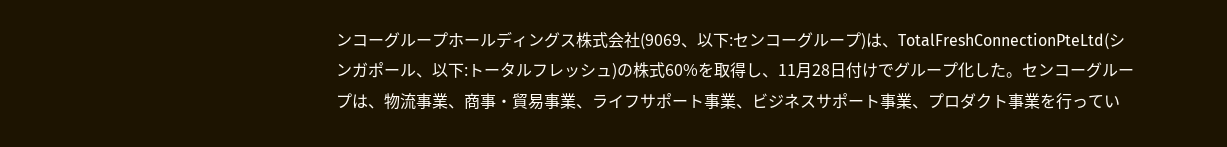ンコーグループホールディングス株式会社(9069、以下:センコーグループ)は、TotalFreshConnectionPteLtd(シンガポール、以下:トータルフレッシュ)の株式60%を取得し、11月28日付けでグループ化した。センコーグループは、物流事業、商事・貿易事業、ライフサポート事業、ビジネスサポート事業、プロダクト事業を行ってい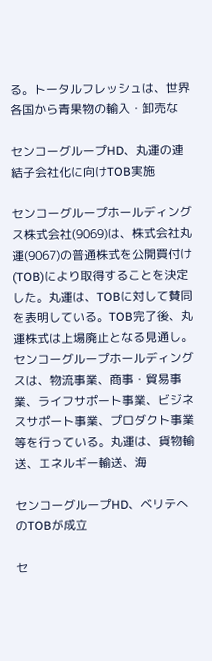る。トータルフレッシュは、世界各国から青果物の輸入・卸売な

センコーグループHD、丸運の連結子会社化に向けTOB実施

センコーグループホールディングス株式会社(9069)は、株式会社丸運(9067)の普通株式を公開買付け(TOB)により取得することを決定した。丸運は、TOBに対して賛同を表明している。TOB完了後、丸運株式は上場廃止となる見通し。センコーグループホールディングスは、物流事業、商事・貿易事業、ライフサポート事業、ビジネスサポート事業、プロダクト事業等を行っている。丸運は、貨物輸送、エネルギー輸送、海

センコーグループHD、ベリテへのTOBが成立

セ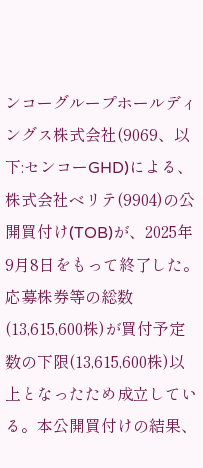ンコーグループホールディングス株式会社(9069、以下:センコーGHD)による、株式会社ベリテ(9904)の公開買付け(TOB)が、2025年9月8日をもって終了した。応募株券等の総数(13,615,600株)が買付予定数の下限(13,615,600株)以上となったため成立している。本公開買付けの結果、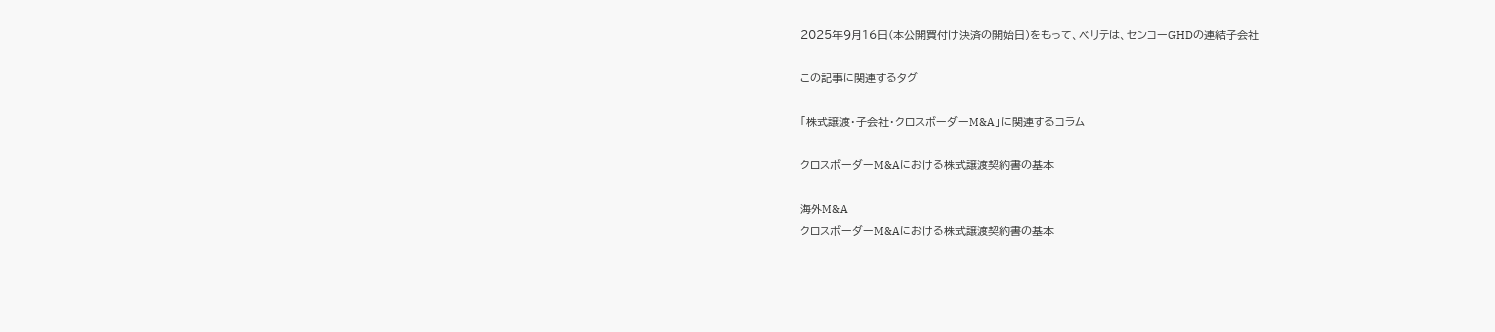2025年9月16日(本公開買付け決済の開始日)をもって、ベリテは、センコーGHDの連結子会社

この記事に関連するタグ

「株式譲渡・子会社・クロスボーダーM&A」に関連するコラム

クロスボーダーM&Aにおける株式譲渡契約書の基本

海外M&A
クロスボーダーM&Aにおける株式譲渡契約書の基本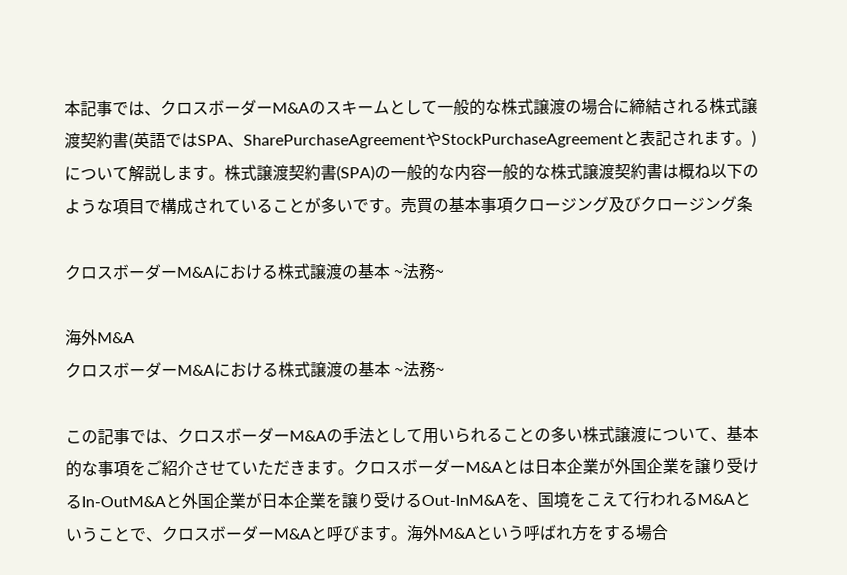本記事では、クロスボーダーM&Aのスキームとして一般的な株式譲渡の場合に締結される株式譲渡契約書(英語ではSPA、SharePurchaseAgreementやStockPurchaseAgreementと表記されます。)について解説します。株式譲渡契約書(SPA)の一般的な内容一般的な株式譲渡契約書は概ね以下のような項目で構成されていることが多いです。売買の基本事項クロージング及びクロージング条

クロスボーダーM&Aにおける株式譲渡の基本 ~法務~

海外M&A
クロスボーダーM&Aにおける株式譲渡の基本 ~法務~

この記事では、クロスボーダーM&Aの手法として用いられることの多い株式譲渡について、基本的な事項をご紹介させていただきます。クロスボーダーM&Aとは日本企業が外国企業を譲り受けるIn-OutM&Aと外国企業が日本企業を譲り受けるOut-InM&Aを、国境をこえて行われるM&Aということで、クロスボーダーM&Aと呼びます。海外M&Aという呼ばれ方をする場合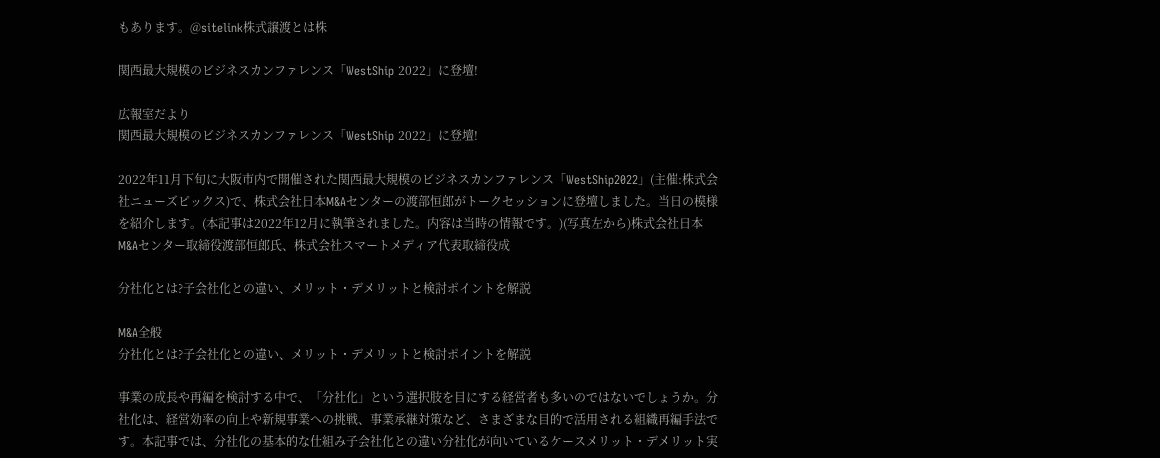もあります。@sitelink株式譲渡とは株

関西最大規模のビジネスカンファレンス「WestShip 2022」に登壇!

広報室だより
関西最大規模のビジネスカンファレンス「WestShip 2022」に登壇!

2022年11月下旬に大阪市内で開催された関西最大規模のビジネスカンファレンス「WestShip2022」(主催:株式会社ニューズピックス)で、株式会社日本M&Aセンターの渡部恒郎がトークセッションに登壇しました。当日の模様を紹介します。(本記事は2022年12月に執筆されました。内容は当時の情報です。)(写真左から)株式会社日本M&Aセンター取締役渡部恒郎氏、株式会社スマートメディア代表取締役成

分社化とは?子会社化との違い、メリット・デメリットと検討ポイントを解説

M&A全般
分社化とは?子会社化との違い、メリット・デメリットと検討ポイントを解説

事業の成長や再編を検討する中で、「分社化」という選択肢を目にする経営者も多いのではないでしょうか。分社化は、経営効率の向上や新規事業への挑戦、事業承継対策など、さまざまな目的で活用される組織再編手法です。本記事では、分社化の基本的な仕組み子会社化との違い分社化が向いているケースメリット・デメリット実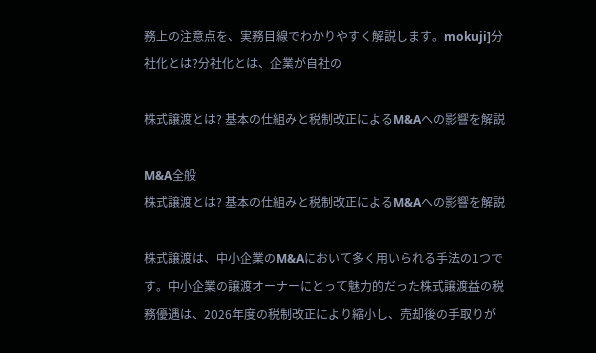務上の注意点を、実務目線でわかりやすく解説します。mokuji]分社化とは?分社化とは、企業が自社の

株式譲渡とは? 基本の仕組みと税制改正によるM&Aへの影響を解説

M&A全般
株式譲渡とは? 基本の仕組みと税制改正によるM&Aへの影響を解説

株式譲渡は、中小企業のM&Aにおいて多く用いられる手法の1つです。中小企業の譲渡オーナーにとって魅力的だった株式譲渡益の税務優遇は、2026年度の税制改正により縮小し、売却後の手取りが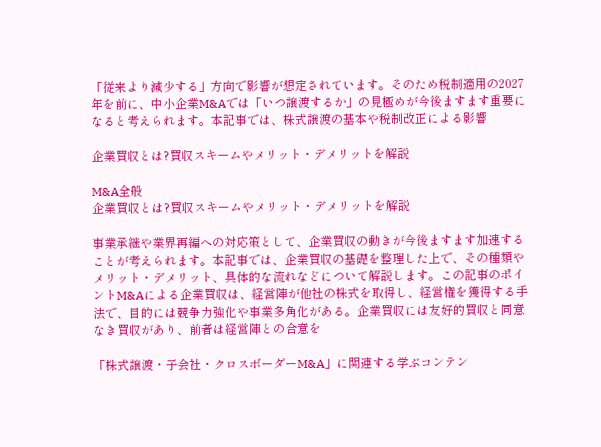「従来より減少する」方向で影響が想定されています。そのため税制適用の2027年を前に、中小企業M&Aでは「いつ譲渡するか」の見極めが今後ますます重要になると考えられます。本記事では、株式譲渡の基本や税制改正による影響

企業買収とは?買収スキームやメリット・デメリットを解説

M&A全般
企業買収とは?買収スキームやメリット・デメリットを解説

事業承継や業界再編への対応策として、企業買収の動きが今後ますます加速することが考えられます。本記事では、企業買収の基礎を整理した上で、その種類やメリット・デメリット、具体的な流れなどについて解説します。この記事のポイントM&Aによる企業買収は、経営陣が他社の株式を取得し、経営権を獲得する手法で、目的には競争力強化や事業多角化がある。企業買収には友好的買収と同意なき買収があり、前者は経営陣との合意を

「株式譲渡・子会社・クロスボーダーM&A」に関連する学ぶコンテン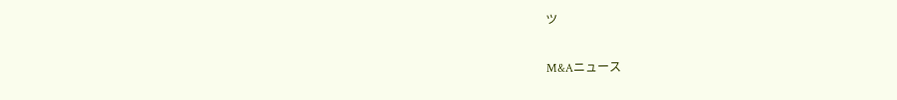ツ

M&Aニュース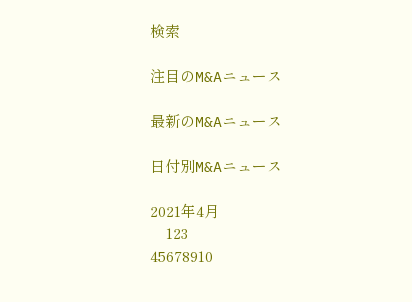検索

注目のM&Aニュース

最新のM&Aニュース

日付別M&Aニュース

2021年4月
    123
45678910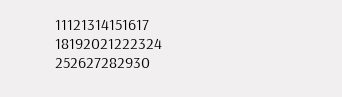11121314151617
18192021222324
252627282930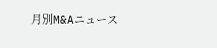月別M&Aニュース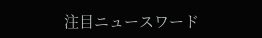注目ニュースワード